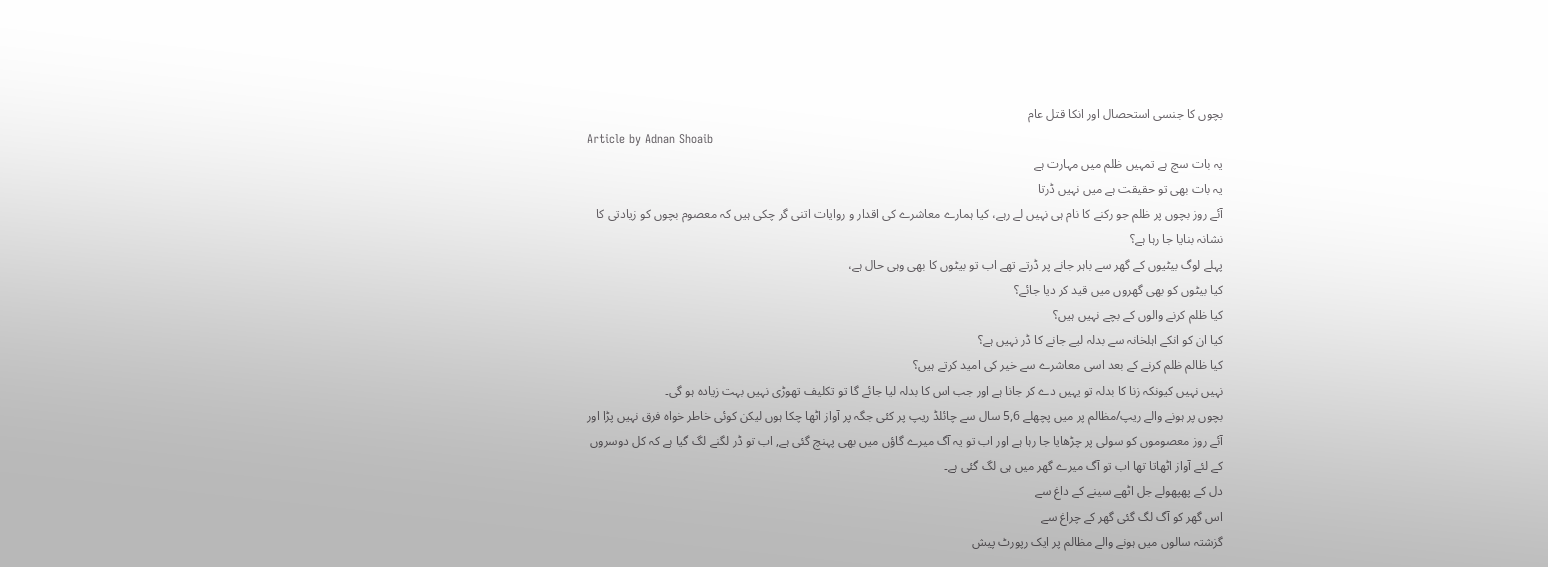بچوں کا جنسی استحصال اور انکا قتل عام
Article by Adnan Shoaib
یہ بات سچ ہے تمہیں ظلم میں مہارت ہے
یہ بات بھی تو حقیقت ہے میں نہیں ڈرتا
آئے روز بچوں پر ظلم جو رکنے کا نام ہی نہیں لے رہے، کیا ہمارے معاشرے کی اقدار و روایات اتنی گر چکی ہیں کہ معصوم بچوں کو زیادتی کا نشانہ بنایا جا رہا ہے؟
پہلے لوگ بیٹیوں کے گھر سے باہر جانے پر ڈرتے تھے اب تو بیٹوں کا بھی وہی حال ہے،
کیا بیٹوں کو بھی گھروں میں قید کر دیا جائے؟
کیا ظلم کرنے والوں کے بچے نہیں ہیں؟
کیا ان کو انکے اہلخانہ سے بدلہ لیے جانے کا ڈر نہیں ہے؟
کیا ظالم ظلم کرنے کے بعد اسی معاشرے سے خیر کی امید کرتے ہیں؟
نہیں نہیں کیونکہ زنا کا بدلہ تو یہیں دے کر جانا ہے اور جب اس کا بدلہ لیا جائے گا تو تکلیف تھوڑی نہیں بہت زیادہ ہو گی۔
بچوں پر ہونے والے ریپ/مظالم پر میں پچھلے 5,6 سال سے چائلڈ ریپ پر کئی جگہ پر آواز اٹھا چکا ہوں لیکن کوئی خاطر خواہ فرق نہیں پڑا اور آئے روز معصوموں کو سولی پر چڑھایا جا رہا ہے اور اب تو یہ آگ میرے گاؤں میں بھی پہنچ گئی ہے, اب تو ڈر لگنے لگ گیا ہے کہ کل دوسروں کے لئے آواز اٹھاتا تھا اب تو آگ میرے گھر میں ہی لگ گئی ہے۔
دل کے پھپھولے جل اٹھے سینے کے داغ سے
اس گھر کو آگ لگ گئی گھر کے چراغ سے
گزشتہ سالوں میں ہونے والے مظالم پر ایک رپورٹ پیش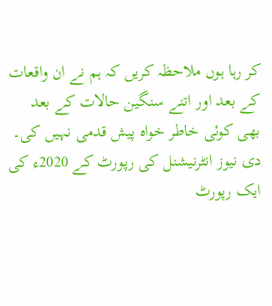کر رہا ہوں ملاحظہ کریں کہ ہم نے ان واقعات کے بعد اور اتنے سنگین حالات کے بعد بھی کوئی خاطر خواہ پیش قدمی نہیں کی۔
دی نیوز انٹرنیشنل کی رپورٹ کے 2020ء کی ایک رپورٹ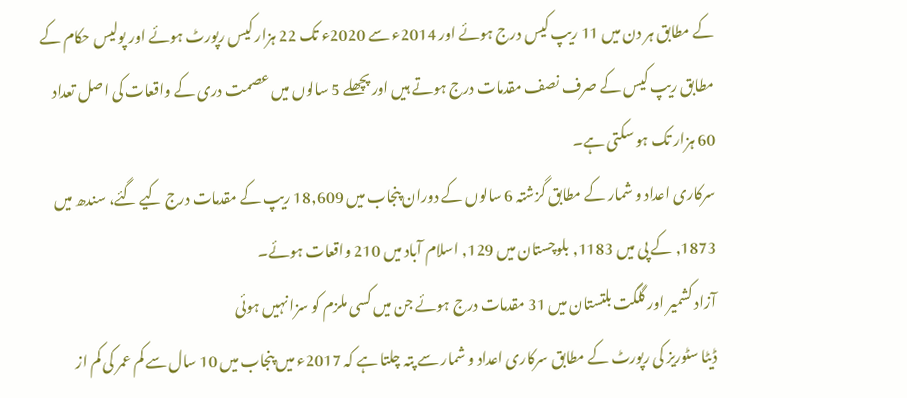کے مطابق ہر دن میں 11 ریپ کیس درج ہوئے اور 2014ء سے 2020ء تک 22 ہزار کیس رپورٹ ہوئے اور پولیس حکام کے مطابق ریپ کیس کے صرف نصف مقدمات درج ہوتے ہیں اور پچھلے 5 سالوں میں عصمت دری کے واقعات کی اصل تعداد 60 ہزار تک ہو سکتی ہے۔
سرکاری اعداد و شمار کے مطابق گزشتہ 6 سالوں کے دوران پنجاب میں 18,609 ریپ کے مقدمات درج کیے گئے، سندھ میں 1873, کے پی میں 1183, بلوچستان میں 129, اسلام آباد میں 210 واقعات ہوئے۔
آزاد کشمیر اور گلگت بلتستان میں 31 مقدمات درج ہوئے جن میں کسی ملزم کو سزا نہیں ہوئی
ڈیٹا سٹوریز کی رپورٹ کے مطابق سرکاری اعداد و شمار سے پتہ چلتا ہے کہ 2017ء میں پنجاب میں 10 سال سے کم عمر کی کم از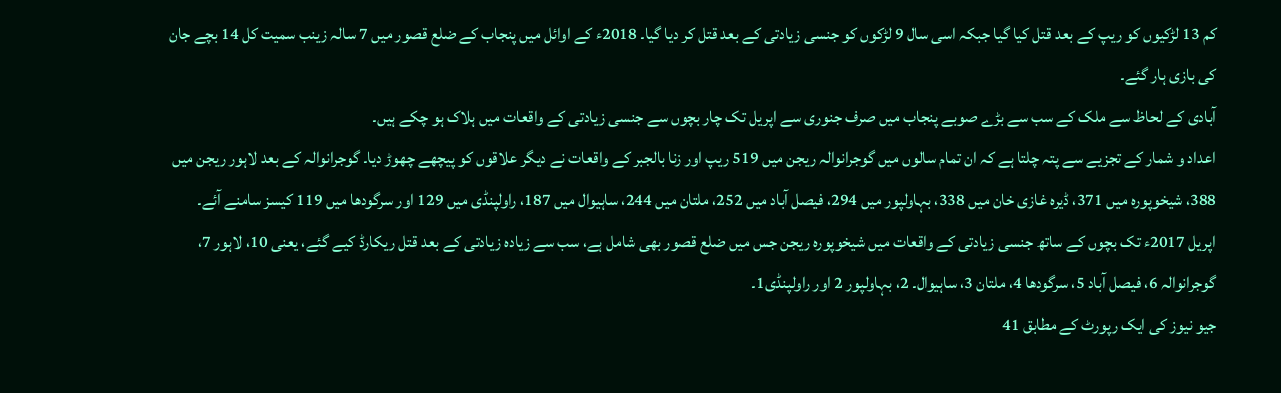کم 13 لڑکیوں کو ریپ کے بعد قتل کیا گیا جبکہ اسی سال 9 لڑکوں کو جنسی زیادتی کے بعد قتل کر دیا گیا۔ 2018ء کے اوائل میں پنجاب کے ضلع قصور میں 7 سالہ زینب سمیت کل 14 بچے جان کی بازی ہار گئے۔
آبادی کے لحاظ سے ملک کے سب سے بڑے صوبے پنجاب میں صرف جنوری سے اپریل تک چار بچوں سے جنسی زیادتی کے واقعات میں ہلاک ہو چکے ہیں۔
اعداد و شمار کے تجزیے سے پتہ چلتا ہے کہ ان تمام سالوں میں گوجرانوالہ ریجن میں 519 ریپ اور زنا بالجبر کے واقعات نے دیگر علاقوں کو پیچھے چھوڑ دیا۔ گوجرانوالہ کے بعد لاہور ریجن میں 388، شیخوپورہ میں 371، ڈیرہ غازی خان میں 338، بہاولپور میں 294، فیصل آباد میں 252، ملتان میں 244، ساہیوال میں 187، راولپنڈی میں 129 اور سرگودھا میں 119 کیسز سامنے آئے۔
اپریل 2017ء تک بچوں کے ساتھ جنسی زیادتی کے واقعات میں شیخوپورہ ریجن جس میں ضلع قصور بھی شامل ہے، سب سے زیادہ زیادتی کے بعد قتل ریکارڈ کیے گئے، یعنی 10، لاہور 7، گوجرانوالہ 6، فیصل آباد 5، سرگودھا 4، ملتان 3، ساہیوال۔ 2، بہاولپور 2 اور راولپنڈی1۔
جیو نیوز کی ایک رپورٹ کے مطابق 41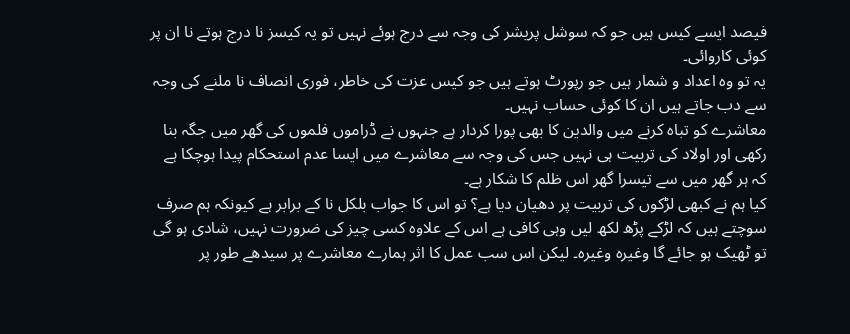فیصد ایسے کیس ہیں جو کہ سوشل پریشر کی وجہ سے درج ہوئے نہیں تو یہ کیسز نا درج ہوتے نا ان پر کوئی کاروائی۔
یہ تو وہ اعداد و شمار ہیں جو رپورٹ ہوتے ہیں جو کیس عزت کی خاطر، فوری انصاف نا ملنے کی وجہ سے دب جاتے ہیں ان کا کوئی حساب نہیں۔
معاشرے کو تباہ کرنے میں والدین کا بھی پورا کردار ہے جنہوں نے ڈراموں فلموں کی گھر میں جگہ بنا رکھی اور اولاد کی تربیت ہی نہیں جس کی وجہ سے معاشرے میں ایسا عدم استحکام پیدا ہوچکا ہے کہ ہر گھر میں سے تیسرا گھر اس ظلم کا شکار ہے۔
کیا ہم نے کبھی لڑکوں کی تربیت پر دھیان دیا ہے؟ تو اس کا جواب بلکل نا کے برابر ہے کیونکہ ہم صرف سوچتے ہیں کہ لڑکے پڑھ لکھ لیں وہی کافی ہے اس کے علاوہ کسی چیز کی ضرورت نہیں، شادی ہو گی تو ٹھیک ہو جائے گا وغیرہ وغیرہ۔ لیکن اس سب عمل کا اثر ہمارے معاشرے پر سیدھے طور پر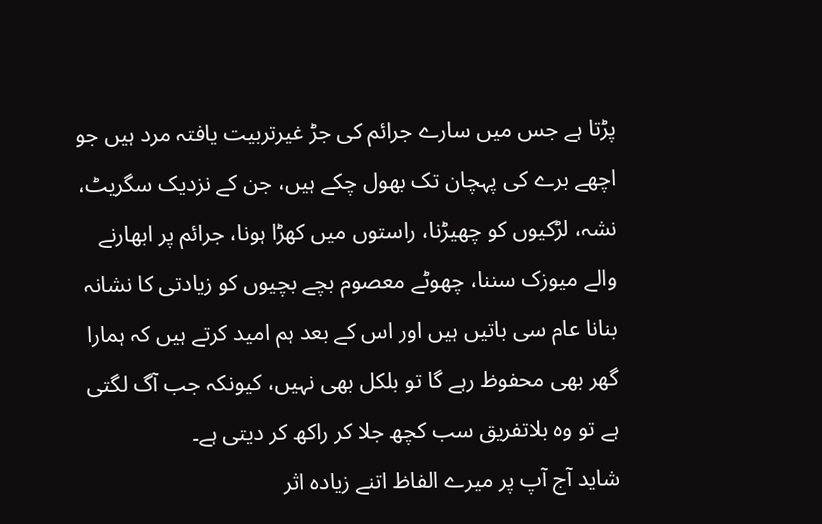پڑتا ہے جس میں سارے جرائم کی جڑ غیرتربیت یافتہ مرد ہیں جو اچھے برے کی پہچان تک بھول چکے ہیں، جن کے نزدیک سگریٹ، نشہ، لڑکیوں کو چھیڑنا، راستوں میں کھڑا ہونا، جرائم پر ابھارنے والے میوزک سننا، چھوٹے معصوم بچے بچیوں کو زیادتی کا نشانہ بنانا عام سی باتیں ہیں اور اس کے بعد ہم امید کرتے ہیں کہ ہمارا گھر بھی محفوظ رہے گا تو بلکل بھی نہیں، کیونکہ جب آگ لگتی ہے تو وہ بلاتفریق سب کچھ جلا کر راکھ کر دیتی ہے۔
شاید آج آپ پر میرے الفاظ اتنے زیادہ اثر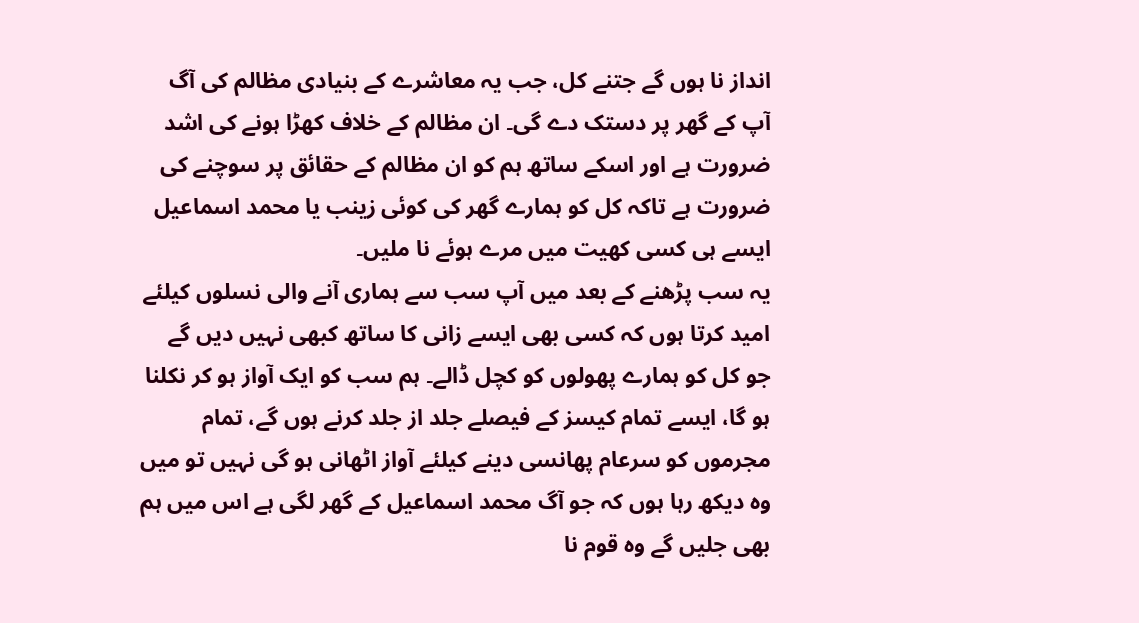انداز نا ہوں گے جتنے کل، جب یہ معاشرے کے بنیادی مظالم کی آگ آپ کے گھر پر دستک دے گی۔ ان مظالم کے خلاف کھڑا ہونے کی اشد ضرورت ہے اور اسکے ساتھ ہم کو ان مظالم کے حقائق پر سوچنے کی ضرورت ہے تاکہ کل کو ہمارے گھر کی کوئی زینب یا محمد اسماعیل ایسے ہی کسی کھیت میں مرے ہوئے نا ملیں۔
یہ سب پڑھنے کے بعد میں آپ سب سے ہماری آنے والی نسلوں کیلئے امید کرتا ہوں کہ کسی بھی ایسے زانی کا ساتھ کبھی نہیں دیں گے جو کل کو ہمارے پھولوں کو کچل ڈالے۔ ہم سب کو ایک آواز ہو کر نکلنا ہو گا، ایسے تمام کیسز کے فیصلے جلد از جلد کرنے ہوں گے، تمام مجرموں کو سرعام پھانسی دینے کیلئے آواز اٹھانی ہو گی نہیں تو میں وہ دیکھ رہا ہوں کہ جو آگ محمد اسماعیل کے گھر لگی ہے اس میں ہم بھی جلیں گے وہ قوم نا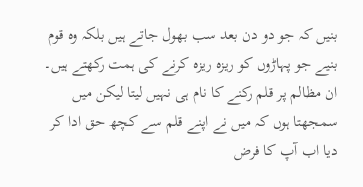بنیں کہ جو دو دن بعد سب بھول جاتے ہیں بلکہ وہ قوم بنیے جو پہاڑوں کو ریزہ ریزہ کرنے کی ہمت رکھتے ہیں۔
ان مظالم پر قلم رکنے کا نام ہی نہیں لیتا لیکن میں سمجھتا ہوں کہ میں نے اپنے قلم سے کچھ حق ادا کر دیا اب آپ کا فرض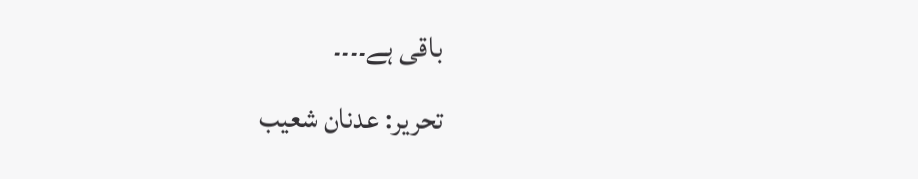باقی ہے۔۔۔۔
تحریر: عدنان شعیب